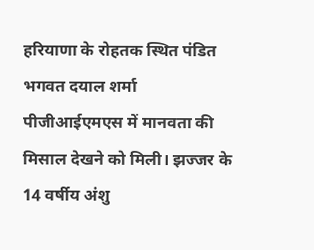हरियाणा के रोहतक स्थित पंडित भगवत दयाल शर्मा पीजीआईएमएस में मानवता की मिसाल देखने को मिली। झज्जर के 14 वर्षीय अंशु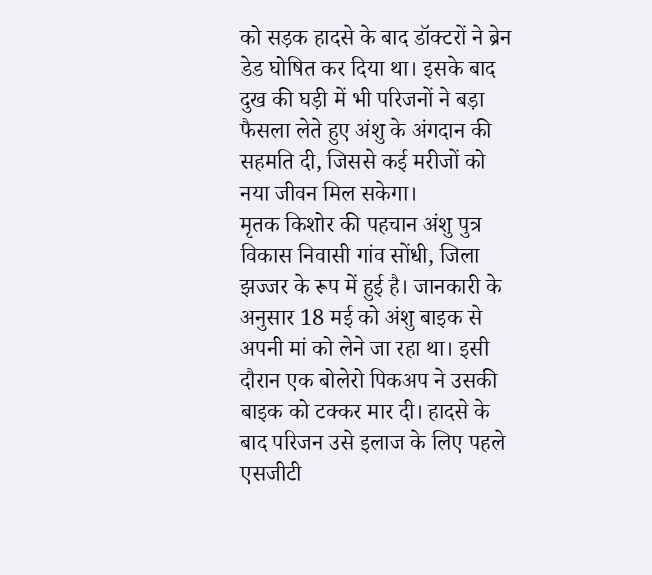को सड़क हादसे के बाद डॉक्टरों ने ब्रेन डेड घोषित कर दिया था। इसके बाद दुख की घड़ी में भी परिजनों ने बड़ा फैसला लेते हुए अंशु के अंगदान की सहमति दी, जिससे कई मरीजों को नया जीवन मिल सकेगा।
मृतक किशोर की पहचान अंशु पुत्र विकास निवासी गांव सोंधी, जिला झज्जर के रूप में हुई है। जानकारी के अनुसार 18 मई को अंशु बाइक से अपनी मां को लेने जा रहा था। इसी दौरान एक बोलेरो पिकअप ने उसकी बाइक को टक्कर मार दी। हादसे के बाद परिजन उसे इलाज के लिए पहले एसजीटी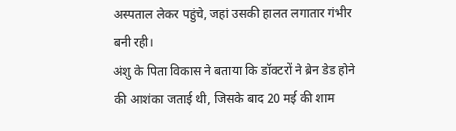अस्पताल लेकर पहुंचे, जहां उसकी हालत लगातार गंभीर बनी रही।
अंशु के पिता विकास ने बताया कि डॉक्टरों ने ब्रेन डेड होने की आशंका जताई थी, जिसके बाद 20 मई की शाम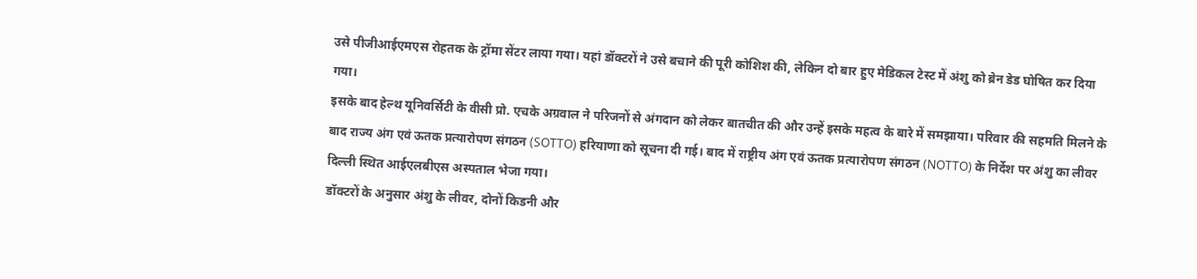उसे पीजीआईएमएस रोहतक के ट्रॉमा सेंटर लाया गया। यहां डॉक्टरों ने उसे बचाने की पूरी कोशिश की, लेकिन दो बार हुए मेडिकल टेस्ट में अंशु को ब्रेन डेड घोषित कर दिया गया।
इसके बाद हेल्थ यूनिवर्सिटी के वीसी प्रो. एचके अग्रवाल ने परिजनों से अंगदान को लेकर बातचीत की और उन्हें इसके महत्व के बारे में समझाया। परिवार की सहमति मिलने के बाद राज्य अंग एवं ऊतक प्रत्यारोपण संगठन (SOTTO) हरियाणा को सूचना दी गई। बाद में राष्ट्रीय अंग एवं ऊतक प्रत्यारोपण संगठन (NOTTO) के निर्देश पर अंशु का लीवर दिल्ली स्थित आईएलबीएस अस्पताल भेजा गया।
डॉक्टरों के अनुसार अंशु के लीवर, दोनों किडनी और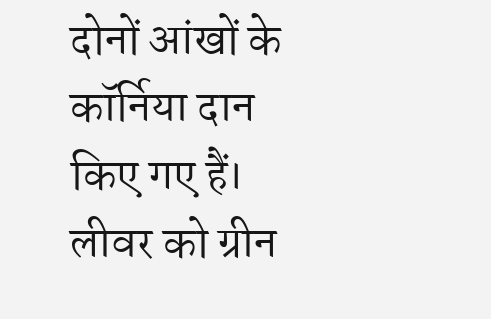दोनों आंखों के कॉर्निया दान किए गए हैं। लीवर को ग्रीन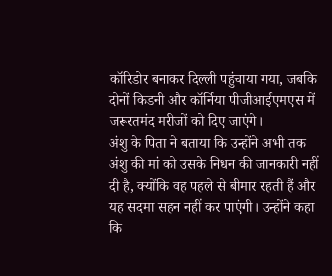कॉरिडोर बनाकर दिल्ली पहुंचाया गया, जबकि दोनों किडनी और कॉर्निया पीजीआईएमएस में जरूरतमंद मरीजों को दिए जाएंगे।
अंशु के पिता ने बताया कि उन्होंने अभी तक अंशु की मां को उसके निधन की जानकारी नहीं दी है, क्योंकि वह पहले से बीमार रहती हैं और यह सदमा सहन नहीं कर पाएंगी। उन्होंने कहा कि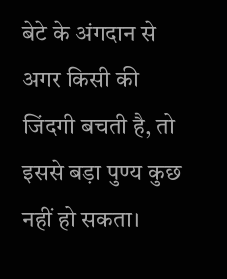बेटे के अंगदान से अगर किसी की जिंदगी बचती है, तो इससे बड़ा पुण्य कुछ नहीं हो सकता।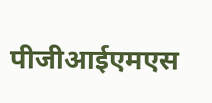पीजीआईएमएस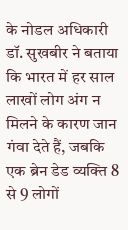के नोडल अधिकारी डॉ. सुखबीर ने बताया कि भारत में हर साल लाखों लोग अंग न मिलने के कारण जान गंवा देते हैं, जबकि एक ब्रेन डेड व्यक्ति 8 से 9 लोगों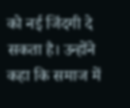को नई जिंदगी दे सकता है। उन्होंने कहा कि समाज में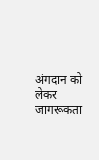अंगदान को लेकर जागरूकता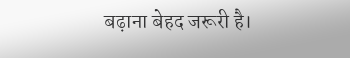बढ़ाना बेहद जरूरी है।